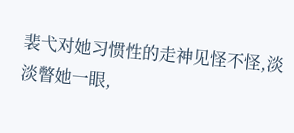裴弋对她习惯性的走神见怪不怪,淡淡瞥她一眼,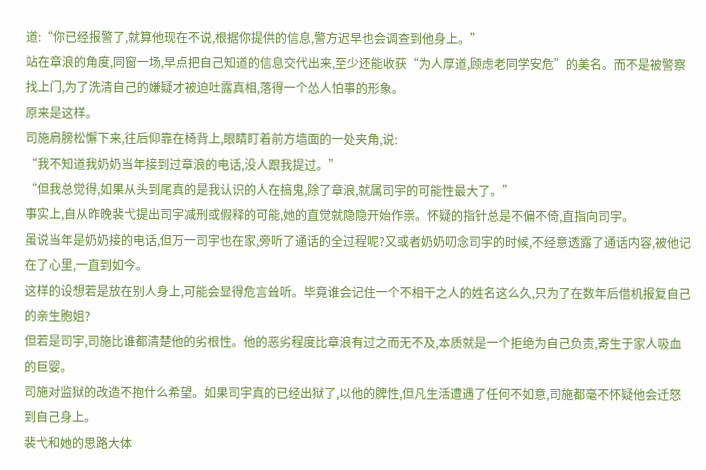道:“你已经报警了,就算他现在不说,根据你提供的信息,警方迟早也会调查到他身上。”
站在章浪的角度,同窗一场,早点把自己知道的信息交代出来,至少还能收获“为人厚道,顾虑老同学安危”的美名。而不是被警察找上门,为了洗清自己的嫌疑才被迫吐露真相,落得一个怂人怕事的形象。
原来是这样。
司施肩膀松懈下来,往后仰靠在椅背上,眼睛盯着前方墙面的一处夹角,说:
“我不知道我奶奶当年接到过章浪的电话,没人跟我提过。”
“但我总觉得,如果从头到尾真的是我认识的人在搞鬼,除了章浪,就属司宇的可能性最大了。”
事实上,自从昨晚裴弋提出司宇减刑或假释的可能,她的直觉就隐隐开始作祟。怀疑的指针总是不偏不倚,直指向司宇。
虽说当年是奶奶接的电话,但万一司宇也在家,旁听了通话的全过程呢?又或者奶奶叨念司宇的时候,不经意透露了通话内容,被他记在了心里,一直到如今。
这样的设想若是放在别人身上,可能会显得危言耸听。毕竟谁会记住一个不相干之人的姓名这么久,只为了在数年后借机报复自己的亲生胞姐?
但若是司宇,司施比谁都清楚他的劣根性。他的恶劣程度比章浪有过之而无不及,本质就是一个拒绝为自己负责,寄生于家人吸血的巨婴。
司施对监狱的改造不抱什么希望。如果司宇真的已经出狱了,以他的脾性,但凡生活遭遇了任何不如意,司施都毫不怀疑他会迁怒到自己身上。
裴弋和她的思路大体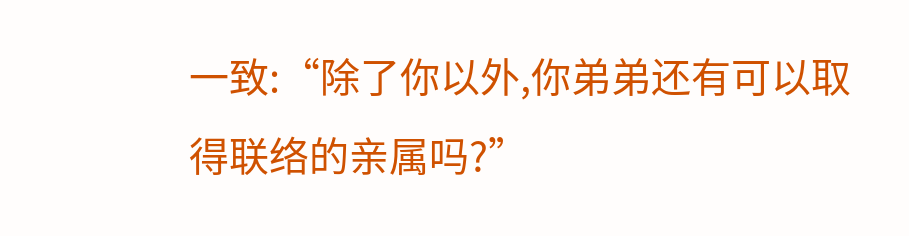一致:“除了你以外,你弟弟还有可以取得联络的亲属吗?”